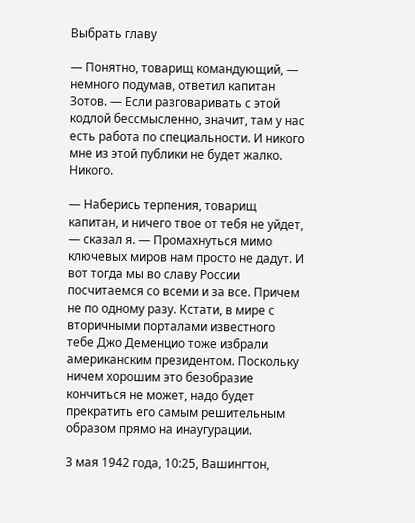Выбрать главу

— Понятно, товарищ командующий, — немного подумав, ответил капитан Зотов. — Если разговаривать с этой кодлой бессмысленно, значит, там у нас есть работа по специальности. И никого мне из этой публики не будет жалко. Никого.

— Наберись терпения, товарищ капитан, и ничего твое от тебя не уйдет, — сказал я. — Промахнуться мимо ключевых миров нам просто не дадут. И вот тогда мы во славу России посчитаемся со всеми и за все. Причем не по одному разу. Кстати, в мире с вторичными порталами известного тебе Джо Деменцио тоже избрали американским президентом. Поскольку ничем хорошим это безобразие кончиться не может, надо будет прекратить его самым решительным образом прямо на инаугурации.

3 мая 1942 года, 10:25, Вашингтон,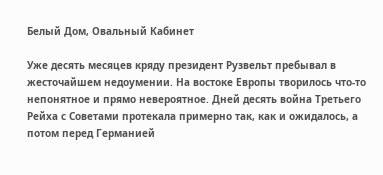Белый Дом, Овальный Кабинет

Уже десять месяцев кряду президент Рузвельт пребывал в жесточайшем недоумении. На востоке Европы творилось что-то непонятное и прямо невероятное. Дней десять война Третьего Рейха с Советами протекала примерно так, как и ожидалось, а потом перед Германией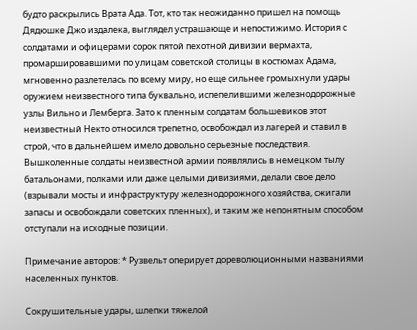будто раскрылись Врата Ада. Тот, кто так неожиданно пришел на помощь Дядюшке Джо издалека, выглядел устрашающе и непостижимо. История с солдатами и офицерами сорок пятой пехотной дивизии вермахта, промаршировавшими по улицам советской столицы в костюмах Адама, мгновенно разлетелась по всему миру, но еще сильнее громыхнули удары оружием неизвестного типа буквально, испепелившими железнодорожные узлы Вильно и Лемберга. Зато к пленным солдатам большевиков этот неизвестный Некто относился трепетно, освобождал из лагерей и ставил в строй, что в дальнейшем имело довольно серьезные последствия. Вышколенные солдаты неизвестной армии появлялись в немецком тылу батальонами, полками или даже целыми дивизиями, делали свое дело (взрывали мосты и инфраструктуру железнодорожного хозяйства, сжигали запасы и освобождали советских пленных), и таким же непонятным способом отступали на исходные позиции.

Примечание авторов: * Рузвельт оперирует дореволюционными названиями населенных пунктов.

Сокрушительные удары, шлепки тяжелой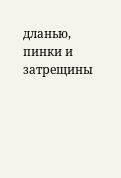дланью, пинки и затрещины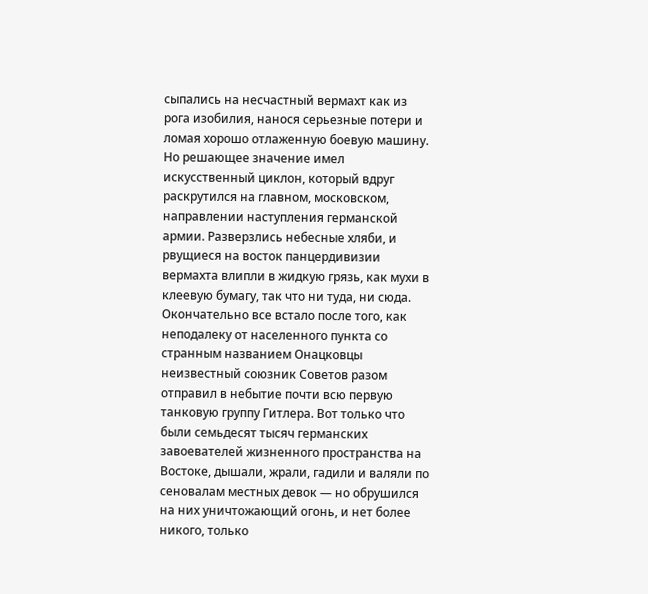сыпались на несчастный вермахт как из рога изобилия, нанося серьезные потери и ломая хорошо отлаженную боевую машину. Но решающее значение имел искусственный циклон, который вдруг раскрутился на главном, московском, направлении наступления германской армии. Разверзлись небесные хляби, и рвущиеся на восток панцердивизии вермахта влипли в жидкую грязь, как мухи в клеевую бумагу, так что ни туда, ни сюда. Окончательно все встало после того, как неподалеку от населенного пункта со странным названием Онацковцы неизвестный союзник Советов разом отправил в небытие почти всю первую танковую группу Гитлера. Вот только что были семьдесят тысяч германских завоевателей жизненного пространства на Востоке, дышали, жрали, гадили и валяли по сеновалам местных девок — но обрушился на них уничтожающий огонь, и нет более никого, только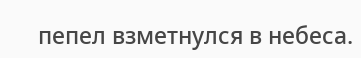пепел взметнулся в небеса.